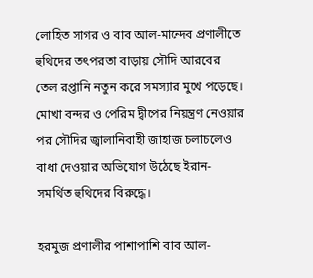লোহিত সাগর ও বাব আল-মান্দেব প্রণালীতে হুথিদের তৎপরতা বাড়ায় সৌদি আরবের তেল রপ্তানি নতুন করে সমস্যার মুখে পড়েছে। মোখা বন্দর ও পেরিম দ্বীপের নিয়ন্ত্রণ নেওয়ার পর সৌদির জ্বালানিবাহী জাহাজ চলাচলেও বাধা দেওয়ার অভিযোগ উঠেছে ইরান-সমর্থিত হুথিদের বিরুদ্ধে।

হরমুজ প্রণালীর পাশাপাশি বাব আল-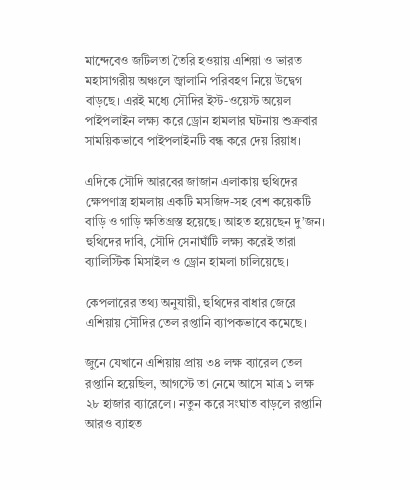মান্দেবেও জটিলতা তৈরি হওয়ায় এশিয়া ও ভারত মহাসাগরীয় অঞ্চলে জ্বালানি পরিবহণ নিয়ে উদ্বেগ বাড়ছে। এরই মধ্যে সৌদির ইস্ট-ওয়েস্ট অয়েল পাইপলাইন লক্ষ্য করে ড্রোন হামলার ঘটনায় শুক্রবার সাময়িকভাবে পাইপলাইনটি বন্ধ করে দেয় রিয়াধ।

এদিকে সৌদি আরবের জাজান এলাকায় হুথিদের ক্ষেপণাস্ত্র হামলায় একটি মসজিদ-সহ বেশ কয়েকটি বাড়ি ও গাড়ি ক্ষতিগ্রস্ত হয়েছে। আহত হয়েছেন দু’জন। হুথিদের দাবি, সৌদি সেনাঘাঁটি লক্ষ্য করেই তারা ব্যালিস্টিক মিসাইল ও ড্রোন হামলা চালিয়েছে।

কেপলারের তথ্য অনুযায়ী, হুথিদের বাধার জেরে এশিয়ায় সৌদির তেল রপ্তানি ব্যাপকভাবে কমেছে।

জুনে যেখানে এশিয়ায় প্রায় ৩৪ লক্ষ ব্যারেল তেল রপ্তানি হয়েছিল, আগস্টে তা নেমে আসে মাত্র ১ লক্ষ ২৮ হাজার ব্যারেলে। নতুন করে সংঘাত বাড়লে রপ্তানি আরও ব্যাহত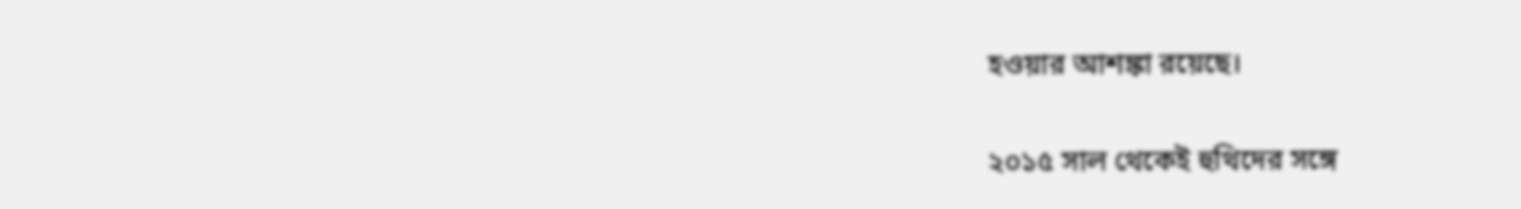হওয়ার আশঙ্কা রয়েছে।

২০১৫ সাল থেকেই হুথিদের সঙ্গে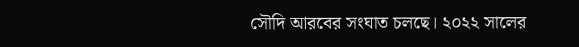সৌদি আরবের সংঘাত চলছে। ২০২২ সালের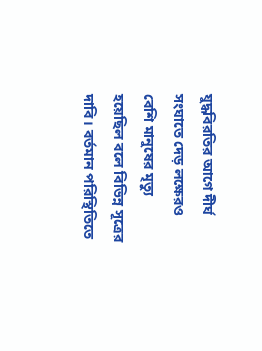যুদ্ধবিরতির আগে দীর্ঘ সংঘাতে দেড় লক্ষেরও বেশি মানুষের মৃত্যু হয়েছিল বলে বিভিন্ন সূত্রের দাবি। বর্তমান পরিস্থিতিতে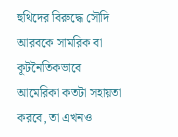হুথিদের বিরুদ্ধে সৌদি আরবকে সামরিক বা কূটনৈতিকভাবে আমেরিকা কতটা সহায়তা করবে, তা এখনও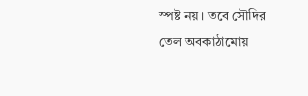স্পষ্ট নয়। তবে সৌদির তেল অবকাঠামোয়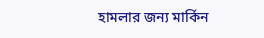হামলার জন্য মার্কিন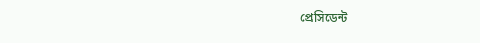প্রেসিডেন্ট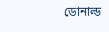ডোনাল্ড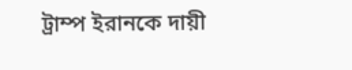ট্রাম্প ইরানকে দায়ী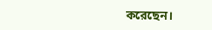করেছেন।